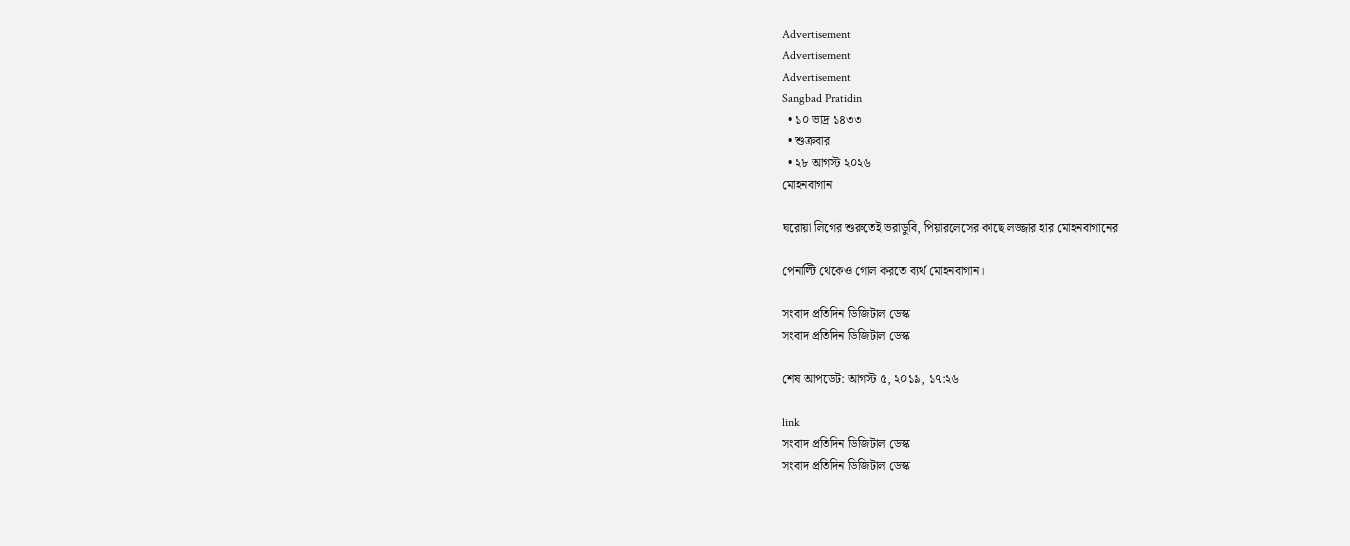Advertisement
Advertisement
Advertisement
Sangbad Pratidin
  • ১০ ভাদ্র ১৪৩৩
  • শুক্রবার
  • ২৮ আগস্ট ২০২৬
মোহনবাগান

ঘরোয়া লিগের শুরুতেই ভরাডুবি, পিয়ারলেসের কাছে লজ্জার হার মোহনবাগানের

পেনাল্টি থেকেও গোল করতে ব্যর্থ মোহনবাগান।

সংবাদ প্রতিদিন ডিজিটাল ডেস্ক
সংবাদ প্রতিদিন ডিজিটাল ডেস্ক

শেষ আপডেট: আগস্ট ৫, ২০১৯, ১৭:২৬

link
সংবাদ প্রতিদিন ডিজিটাল ডেস্ক
সংবাদ প্রতিদিন ডিজিটাল ডেস্ক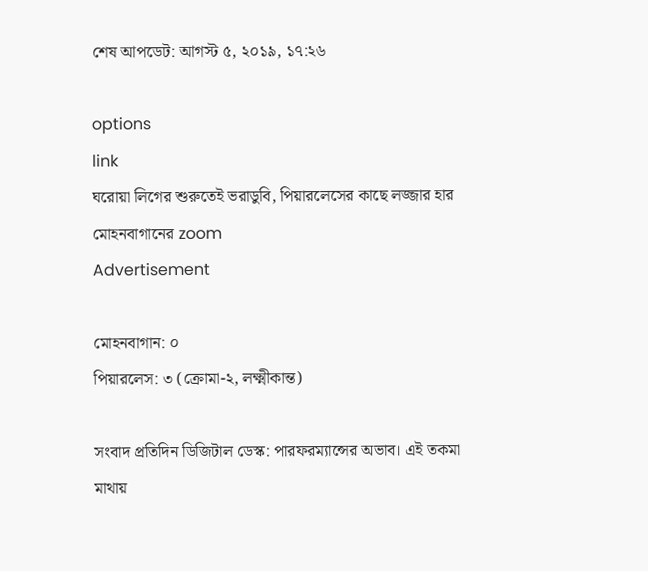শেষ আপডেট: আগস্ট ৫, ২০১৯, ১৭:২৬

options
link
ঘরোয়া লিগের শুরুতেই ভরাডুবি, পিয়ারলেসের কাছে লজ্জার হার মোহনবাগানের zoom
Advertisement

মোহনবাগান: ০
পিয়ারলেস: ৩ (ক্রোমা-২, লক্ষ্মীকান্ত)

সংবাদ প্রতিদিন ডিজিটাল ডেস্ক: পারফরম্যান্সের অভাব। এই তকমা মাথায়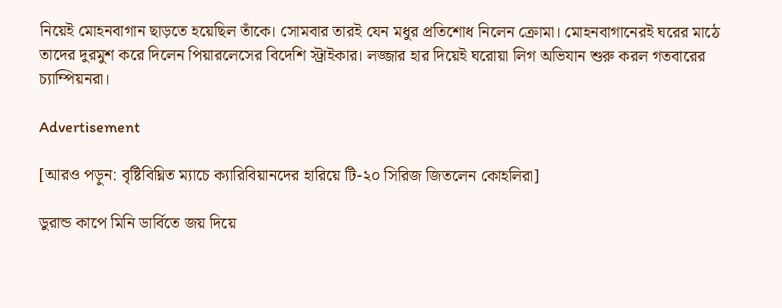নিয়েই মোহনবাগান ছাড়তে হয়েছিল তাঁকে। সোমবার তারই যেন মধুর প্রতিশোধ নিলেন ক্রোমা। মোহনবাগানেরই ঘরের মাঠে তাদের দুরমুশ করে দিলেন পিয়ারলেসের বিদেশি স্ট্রাইকার। লজ্জার হার দিয়েই ঘরোয়া লিগ অভিযান শুরু করল গতবারের চ্যাম্পিয়নরা।

Advertisement

[আরও পড়ুন: বৃষ্টিবিঘ্নিত ম্যাচে ক্যারিবিয়ানদের হারিয়ে টি-২০ সিরিজ জিতলেন কোহলিরা]

ডুরান্ড কাপে মিনি ডার্বিতে জয় দিয়ে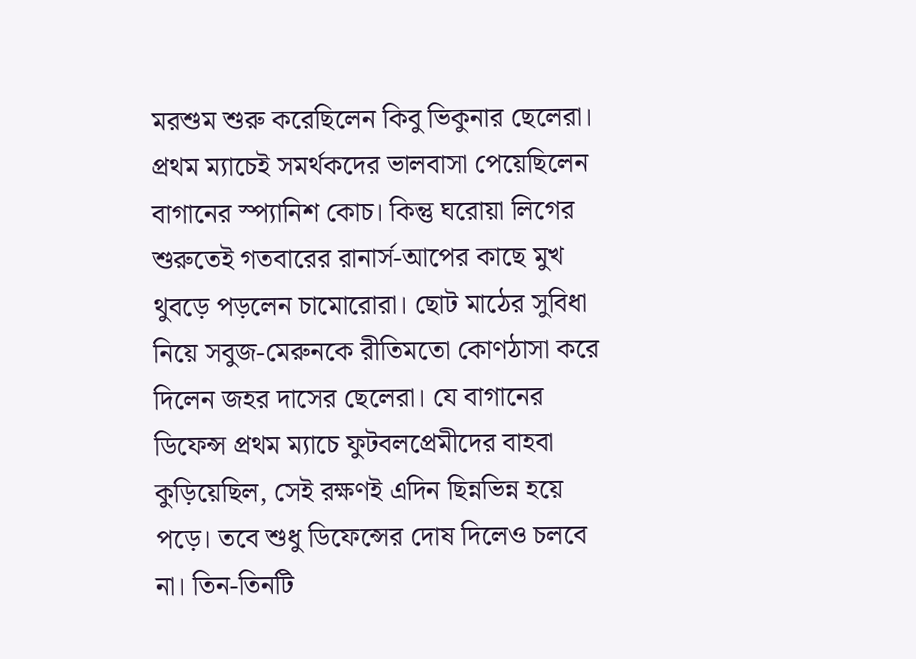মরশুম শুরু করেছিলেন কিবু ভিকুনার ছেলেরা। প্রথম ম্যাচেই সমর্থকদের ভালবাসা পেয়েছিলেন বাগানের স্প্যানিশ কোচ। কিন্তু ঘরোয়া লিগের শুরুতেই গতবারের রানার্স-আপের কাছে মুখ থুবড়ে পড়লেন চামোরোরা। ছোট মাঠের সুবিধা নিয়ে সবুজ-মেরুনকে রীতিমতো কোণঠাসা করে দিলেন জহর দাসের ছেলেরা। যে বাগানের ডিফেন্স প্রথম ম্যাচে ফুটবলপ্রেমীদের বাহবা কুড়িয়েছিল, সেই রক্ষণই এদিন ছিন্নভিন্ন হয়ে পড়ে। তবে শুধু ডিফেন্সের দোষ দিলেও চলবে না। তিন-তিনটি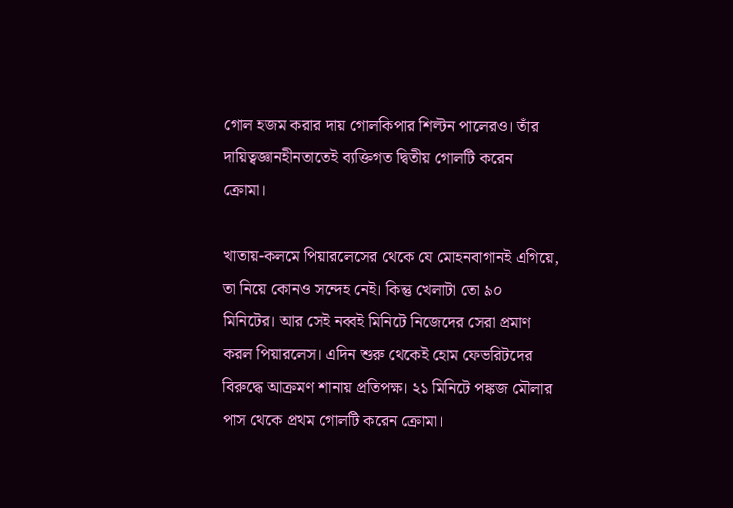গোল হজম করার দায় গোলকিপার শিল্টন পালেরও। তাঁর দায়িত্বজ্ঞানহীনতাতেই ব্যক্তিগত দ্বিতীয় গোলটি করেন ক্রোমা।

খাতায়-কলমে পিয়ারলেসের থেকে যে মোহনবাগানই এগিয়ে, তা নিয়ে কোনও সন্দেহ নেই। কিন্তু খেলাটা তো ৯০ মিনিটের। আর সেই নব্বই মিনিটে নিজেদের সেরা প্রমাণ করল পিয়ারলেস। এদিন শুরু থেকেই হোম ফেভরিটদের বিরুদ্ধে আক্রমণ শানায় প্রতিপক্ষ। ২১ মিনিটে পঙ্কজ মৌলার পাস থেকে প্রথম গোলটি করেন ক্রোমা।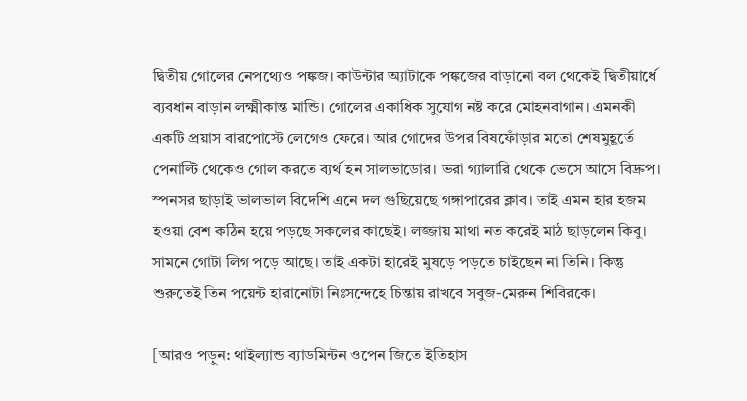দ্বিতীয় গোলের নেপথ্যেও পঙ্কজ। কাউন্টার অ্যাটাকে পঙ্কজের বাড়ানো বল থেকেই দ্বিতীয়ার্ধে ব্যবধান বাড়ান লক্ষ্মীকান্ত মান্ডি। গোলের একাধিক সুযোগ নষ্ট করে মোহনবাগান। এমনকী একটি প্রয়াস বারপোস্টে লেগেও ফেরে। আর গোদের উপর বিষফোঁড়ার মতো শেষমুহূর্তে পেনাল্টি থেকেও গোল করতে ব্যর্থ হন সালভাডোর। ভরা গ্যালারি থেকে ভেসে আসে বিদ্রুপ। স্পনসর ছাড়াই ভালভাল বিদেশি এনে দল গুছিয়েছে গঙ্গাপারের ক্লাব। তাই এমন হার হজম হওয়া বেশ কঠিন হয়ে পড়ছে সকলের কাছেই। লজ্জায় মাথা নত করেই মাঠ ছাড়লেন কিবু। সামনে গোটা লিগ পড়ে আছে। তাই একটা হারেই মুষড়ে পড়তে চাইছেন না তিনি। কিন্তু শুরুতেই তিন পয়েন্ট হারানোটা নিঃসন্দেহে চিন্তায় রাখবে সবুজ-মেরুন শিবিরকে।

[আরও পড়ুন: থাইল্যান্ড ব্যাডমিন্টন ওপেন জিতে ইতিহাস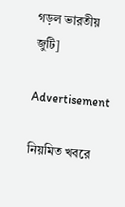গড়ল ভারতীয় জুটি]

Advertisement

নিয়মিত খবরে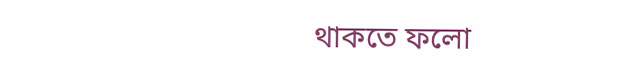থাকতে ফলো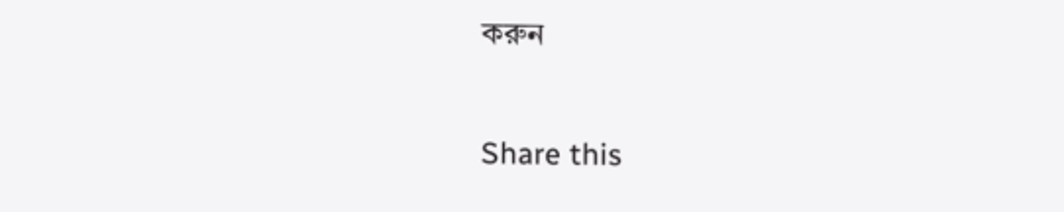করুন

Share this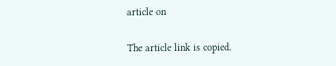article on

The article link is copied.